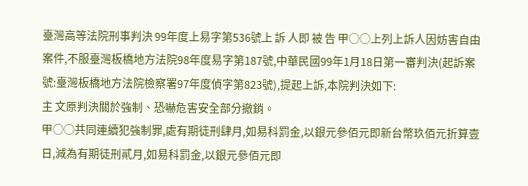臺灣高等法院刑事判決 99年度上易字第536號上 訴 人即 被 告 甲○○上列上訴人因妨害自由案件,不服臺灣板橋地方法院98年度易字第187號,中華民國99年1月18日第一審判決(起訴案號:臺灣板橋地方法院檢察署97年度偵字第823號),提起上訴,本院判決如下:
主 文原判決關於強制、恐嚇危害安全部分撤銷。
甲○○共同連續犯強制罪,處有期徒刑肆月,如易科罰金,以銀元參佰元即新台幣玖佰元折算壹日,減為有期徒刑貳月,如易科罰金,以銀元參佰元即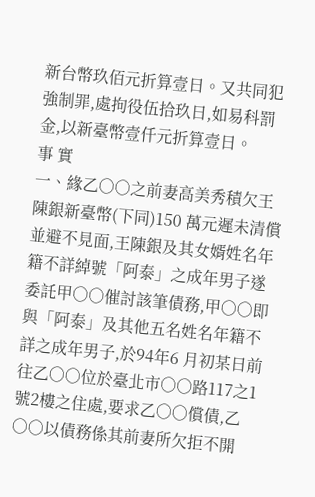新台幣玖佰元折算壹日。又共同犯強制罪,處拘役伍拾玖日,如易科罰金,以新臺幣壹仟元折算壹日。
事 實
一、緣乙○○之前妻高美秀積欠王陳銀新臺幣(下同)150 萬元遲未清償並避不見面,王陳銀及其女婿姓名年籍不詳綽號「阿泰」之成年男子遂委託甲○○催討該筆債務,甲○○即與「阿泰」及其他五名姓名年籍不詳之成年男子,於94年6 月初某日前往乙○○位於臺北市○○路117之1號2樓之住處,要求乙○○償債,乙○○以債務係其前妻所欠拒不開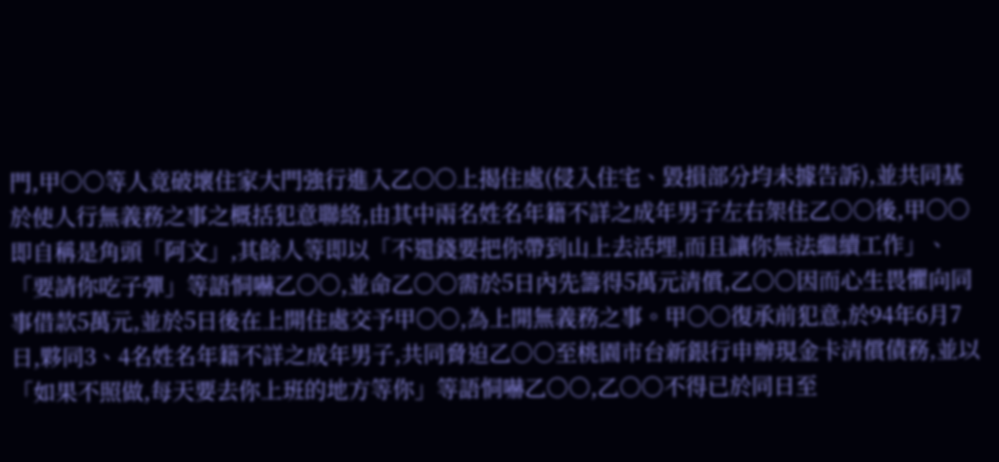門,甲○○等人竟破壞住家大門強行進入乙○○上揭住處(侵入住宅、毀損部分均未據告訴),並共同基於使人行無義務之事之概括犯意聯絡,由其中兩名姓名年籍不詳之成年男子左右架住乙○○後,甲○○即自稱是角頭「阿文」,其餘人等即以「不還錢要把你帶到山上去活埋,而且讓你無法繼續工作」、「要請你吃子彈」等語恫嚇乙○○,並命乙○○需於5日內先籌得5萬元清償,乙○○因而心生畏懼向同事借款5萬元,並於5日後在上開住處交予甲○○,為上開無義務之事。甲○○復承前犯意,於94年6月7日,夥同3、4名姓名年籍不詳之成年男子,共同脅迫乙○○至桃園市台新銀行申辦現金卡清償債務,並以「如果不照做,每天要去你上班的地方等你」等語恫嚇乙○○,乙○○不得已於同日至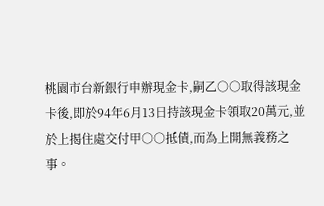桃園市台新銀行申辦現金卡,嗣乙○○取得該現金卡後,即於94年6月13日持該現金卡領取20萬元,並於上揭住處交付甲○○抵債,而為上開無義務之事。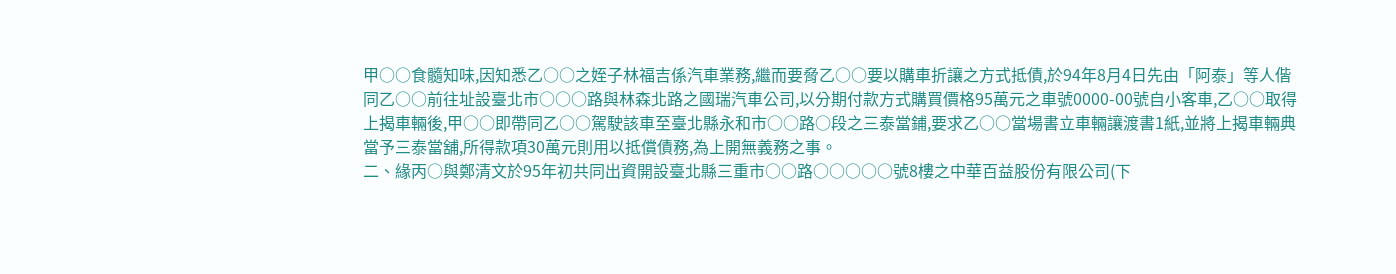甲○○食髓知味,因知悉乙○○之姪子林福吉係汽車業務,繼而要脅乙○○要以購車折讓之方式抵債,於94年8月4日先由「阿泰」等人偕同乙○○前往址設臺北市○○○路與林森北路之國瑞汽車公司,以分期付款方式購買價格95萬元之車號0000-00號自小客車,乙○○取得上揭車輛後,甲○○即帶同乙○○駕駛該車至臺北縣永和市○○路○段之三泰當鋪,要求乙○○當場書立車輛讓渡書1紙,並將上揭車輛典當予三泰當舖,所得款項30萬元則用以抵償債務,為上開無義務之事。
二、緣丙○與鄭清文於95年初共同出資開設臺北縣三重市○○路○○○○○號8樓之中華百益股份有限公司(下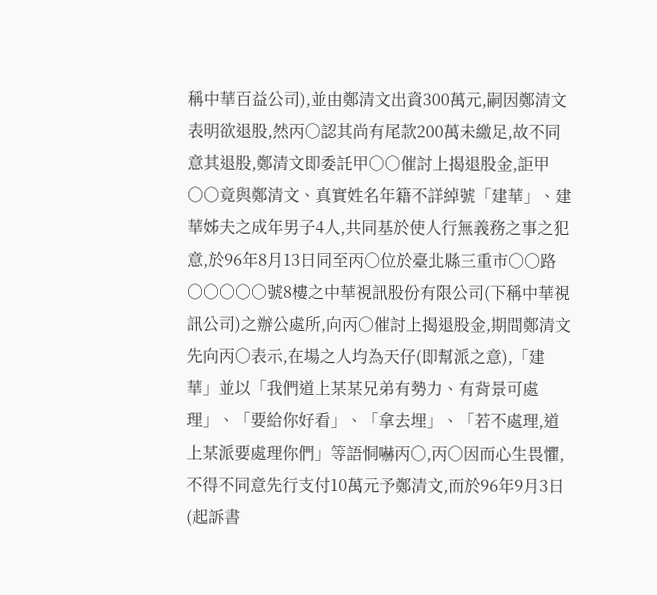稱中華百益公司),並由鄭清文出資300萬元,嗣因鄭清文表明欲退股,然丙○認其尚有尾款200萬未繳足,故不同意其退股,鄭清文即委託甲○○催討上揭退股金,詎甲○○竟與鄭清文、真實姓名年籍不詳綽號「建華」、建華姊夫之成年男子4人,共同基於使人行無義務之事之犯意,於96年8月13日同至丙○位於臺北縣三重市○○路○○○○○號8樓之中華視訊股份有限公司(下稱中華視訊公司)之辦公處所,向丙○催討上揭退股金,期間鄭清文先向丙○表示,在場之人均為天仔(即幫派之意),「建華」並以「我們道上某某兄弟有勢力、有背景可處理」、「要給你好看」、「拿去埋」、「若不處理,道上某派要處理你們」等語恫嚇丙○,丙○因而心生畏懼,不得不同意先行支付10萬元予鄭清文,而於96年9月3日(起訴書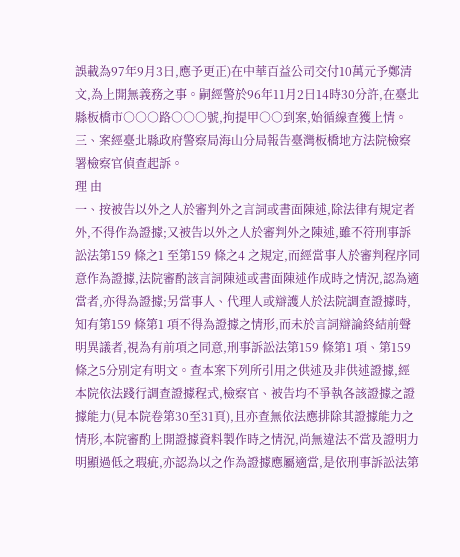誤載為97年9月3日,應予更正)在中華百益公司交付10萬元予鄭清文,為上開無義務之事。嗣經警於96年11月2日14時30分許,在臺北縣板橋市○○○路○○○號,拘提甲○○到案,始循線查獲上情。
三、案經臺北縣政府警察局海山分局報告臺灣板橋地方法院檢察署檢察官偵查起訴。
理 由
一、按被告以外之人於審判外之言詞或書面陳述,除法律有規定者外,不得作為證據;又被告以外之人於審判外之陳述,雖不符刑事訴訟法第159 條之1 至第159 條之4 之規定,而經當事人於審判程序同意作為證據,法院審酌該言詞陳述或書面陳述作成時之情況,認為適當者,亦得為證據;另當事人、代理人或辯護人於法院調查證據時,知有第159 條第1 項不得為證據之情形,而未於言詞辯論終結前聲明異議者,視為有前項之同意,刑事訴訟法第159 條第1 項、第159 條之5分別定有明文。查本案下列所引用之供述及非供述證據,經本院依法踐行調查證據程式,檢察官、被告均不爭執各該證據之證據能力(見本院卷第30至31頁),且亦查無依法應排除其證據能力之情形,本院審酌上開證據資料製作時之情況,尚無違法不當及證明力明顯過低之瑕疵,亦認為以之作為證據應屬適當,是依刑事訴訟法第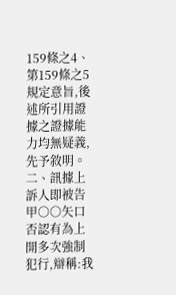159條之4、第159條之5規定意旨,後述所引用證據之證據能力均無疑義,先予敘明。
二、訊據上訴人即被告甲○○矢口否認有為上開多次強制犯行,辯稱:我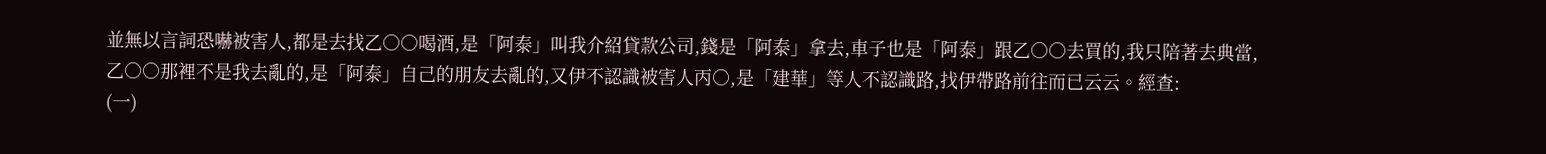並無以言詞恐嚇被害人,都是去找乙○○喝酒,是「阿泰」叫我介紹貸款公司,錢是「阿泰」拿去,車子也是「阿泰」跟乙○○去買的,我只陪著去典當,乙○○那裡不是我去亂的,是「阿泰」自己的朋友去亂的,又伊不認識被害人丙○,是「建華」等人不認識路,找伊帶路前往而已云云。經查:
(一)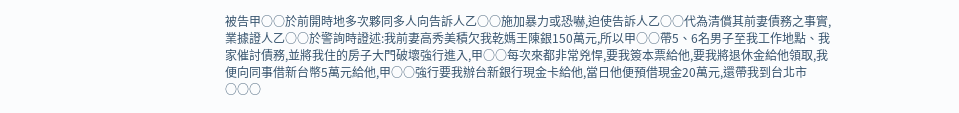被告甲○○於前開時地多次夥同多人向告訴人乙○○施加暴力或恐嚇,迫使告訴人乙○○代為清償其前妻債務之事實,業據證人乙○○於警詢時證述:我前妻高秀美積欠我乾媽王陳銀150萬元,所以甲○○帶5、6名男子至我工作地點、我家催討債務,並將我住的房子大門破壞強行進入,甲○○每次來都非常兇悍,要我簽本票給他,要我將退休金給他領取,我便向同事借新台幣5萬元給他,甲○○強行要我辦台新銀行現金卡給他,當日他便預借現金20萬元,還帶我到台北市○○○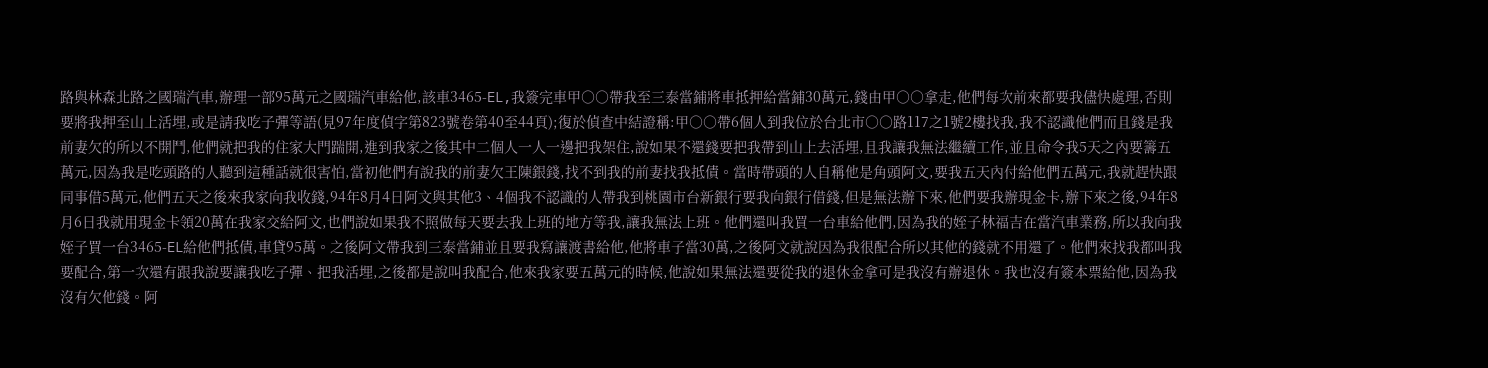路與林森北路之國瑞汽車,辦理一部95萬元之國瑞汽車給他,該車3465-EL,我簽完車甲○○帶我至三泰當鋪將車抵押給當鋪30萬元,錢由甲○○拿走,他們每次前來都要我儘快處理,否則要將我押至山上活埋,或是請我吃子彈等語(見97年度偵字第823號卷第40至44頁);復於偵查中結證稱:甲○○帶6個人到我位於台北市○○路117之1號2樓找我,我不認識他們而且錢是我前妻欠的所以不開鬥,他們就把我的住家大門踹開,進到我家之後其中二個人一人一邊把我架住,說如果不還錢要把我帶到山上去活埋,且我讓我無法繼續工作,並且命令我5天之內要籌五萬元,因為我是吃頭路的人聽到這種話就很害怕,當初他們有說我的前妻欠王陳銀錢,找不到我的前妻找我抵債。當時帶頭的人自稱他是角頭阿文,要我五天內付給他們五萬元,我就趕快跟同事借5萬元,他們五天之後來我家向我收錢,94年8月4日阿文與其他3、4個我不認識的人帶我到桃園市台新銀行要我向銀行借錢,但是無法辦下來,他們要我辦現金卡,辦下來之後,94年8月6日我就用現金卡領20萬在我家交給阿文,也們說如果我不照做每天要去我上班的地方等我,讓我無法上班。他們還叫我買一台車給他們,因為我的姪子林福吉在當汽車業務,所以我向我姪子買一台3465-EL給他們抵債,車貸95萬。之後阿文帶我到三泰當鋪並且要我寫讓渡書給他,他將車子當30萬,之後阿文就說因為我很配合所以其他的錢就不用還了。他們來找我都叫我要配合,第一次還有跟我說要讓我吃子彈、把我活埋,之後都是說叫我配合,他來我家要五萬元的時候,他說如果無法還要從我的退休金拿可是我沒有辦退休。我也沒有簽本票給他,因為我沒有欠他錢。阿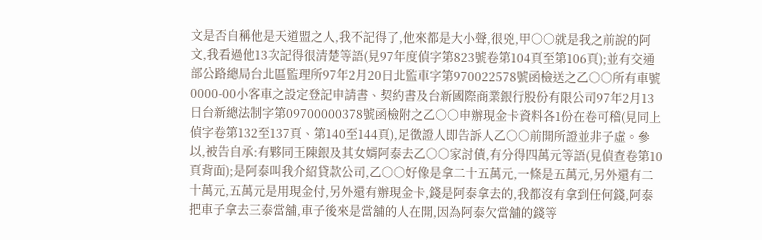文是否自稱他是天道盟之人,我不記得了,他來都是大小聲,很兇,甲○○就是我之前說的阿文,我看過他13次記得很清楚等語(見97年度偵字第823號卷第104頁至第106頁);並有交通部公路總局台北區監理所97年2月20日北監車字第970022578號函檢送之乙○○所有車號0000-00小客車之設定登記申請書、契約書及台新國際商業銀行股份有限公司97年2月13日台新總法制字第09700000378號函檢附之乙○○申辦現金卡資料各1份在卷可稽(見同上偵字卷第132至137頁、第140至144頁),足徵證人即告訴人乙○○前開所證並非子虛。參以,被告自承:有夥同王陳銀及其女婿阿泰去乙○○家討債,有分得四萬元等語(見偵查卷第10頁背面);是阿泰叫我介紹貸款公司,乙○○好像是拿二十五萬元,一條是五萬元,另外還有二十萬元,五萬元是用現金付,另外還有辦現金卡,錢是阿泰拿去的,我都沒有拿到任何錢,阿泰把車子拿去三泰當舖,車子後來是當舖的人在開,因為阿泰欠當舖的錢等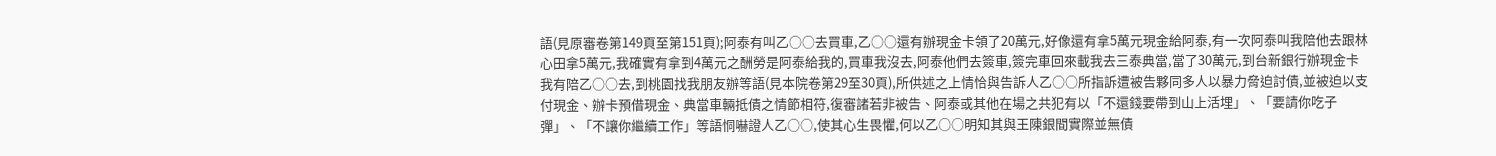語(見原審卷第149頁至第151頁);阿泰有叫乙○○去買車,乙○○還有辦現金卡領了20萬元,好像還有拿5萬元現金給阿泰,有一次阿泰叫我陪他去跟林心田拿5萬元,我確實有拿到4萬元之酬勞是阿泰給我的,買車我沒去,阿泰他們去簽車,簽完車回來載我去三泰典當,當了30萬元,到台新銀行辦現金卡我有陪乙○○去,到桃園找我朋友辦等語(見本院卷第29至30頁),所供述之上情恰與告訴人乙○○所指訴遭被告夥同多人以暴力脅迫討債,並被迫以支付現金、辦卡預借現金、典當車輛抵債之情節相符,復審諸若非被告、阿泰或其他在場之共犯有以「不還錢要帶到山上活埋」、「要請你吃子彈」、「不讓你繼續工作」等語恫嚇證人乙○○,使其心生畏懼,何以乙○○明知其與王陳銀間實際並無債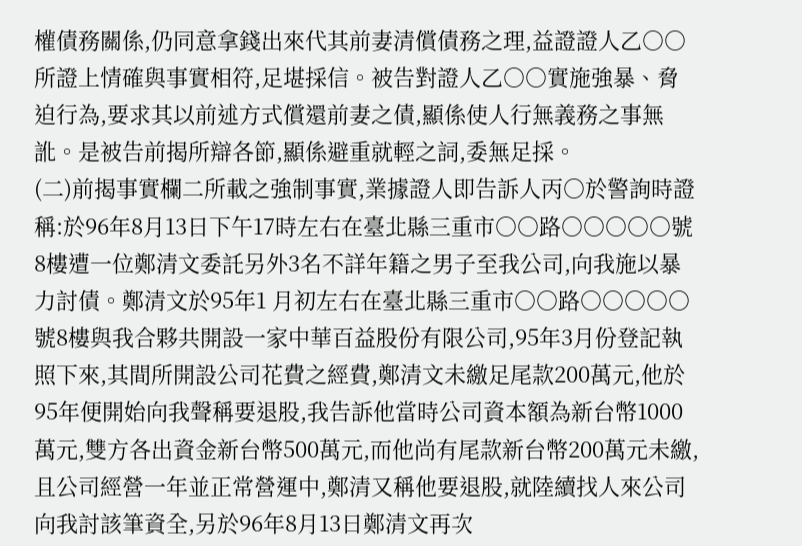權債務關係,仍同意拿錢出來代其前妻清償債務之理,益證證人乙○○所證上情確與事實相符,足堪採信。被告對證人乙○○實施強暴、脅迫行為,要求其以前述方式償還前妻之債,顯係使人行無義務之事無訛。是被告前揭所辯各節,顯係避重就輕之詞,委無足採。
(二)前揭事實欄二所載之強制事實,業據證人即告訴人丙○於警詢時證稱:於96年8月13日下午17時左右在臺北縣三重市○○路○○○○○號8樓遭一位鄭清文委託另外3名不詳年籍之男子至我公司,向我施以暴力討債。鄭清文於95年1 月初左右在臺北縣三重市○○路○○○○○號8樓與我合夥共開設一家中華百益股份有限公司,95年3月份登記執照下來,其間所開設公司花費之經費,鄭清文未繳足尾款200萬元,他於95年便開始向我聲稱要退股,我告訴他當時公司資本額為新台幣1000萬元,雙方各出資金新台幣500萬元,而他尚有尾款新台幣200萬元未繳,且公司經營一年並正常營運中,鄭清又稱他要退股,就陸續找人來公司向我討該筆資全,另於96年8月13日鄭清文再次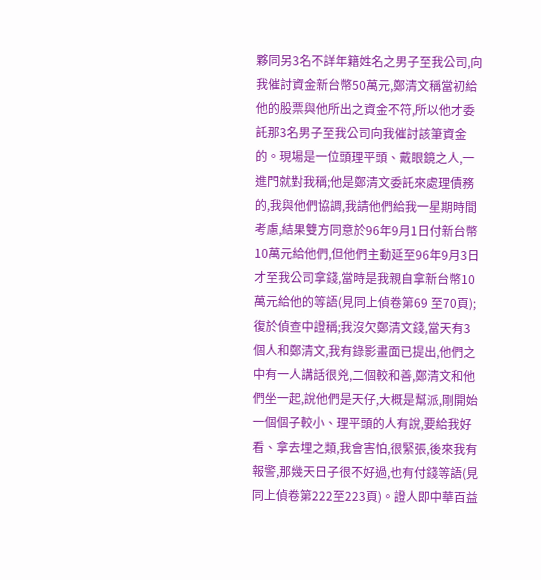夥同另3名不詳年籍姓名之男子至我公司,向我催討資金新台幣50萬元,鄭清文稱當初給他的股票與他所出之資金不符,所以他才委託那3名男子至我公司向我催討該筆資金的。現場是一位頭理平頭、戴眼鏡之人,一進門就對我稱;他是鄭清文委託來處理債務的,我與他們協調,我請他們給我一星期時間考慮,結果雙方同意於96年9月1日付新台幣10萬元給他們,但他們主動延至96年9月3日才至我公司拿錢,當時是我親自拿新台幣10萬元給他的等語(見同上偵卷第69 至70頁);復於偵查中證稱;我沒欠鄭清文錢,當天有3個人和鄭清文,我有錄影畫面已提出,他們之中有一人講話很兇,二個較和善,鄭清文和他們坐一起,說他們是天仔,大概是幫派,剛開始一個個子較小、理平頭的人有說,要給我好看、拿去埋之類,我會害怕,很緊張,後來我有報警,那幾天日子很不好過,也有付錢等語(見同上偵卷第222至223頁)。證人即中華百益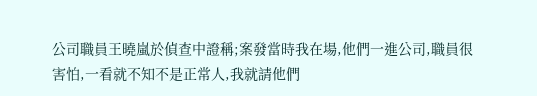公司職員王曉嵐於偵查中證稱;案發當時我在場,他們一進公司,職員很害怕,一看就不知不是正常人,我就請他們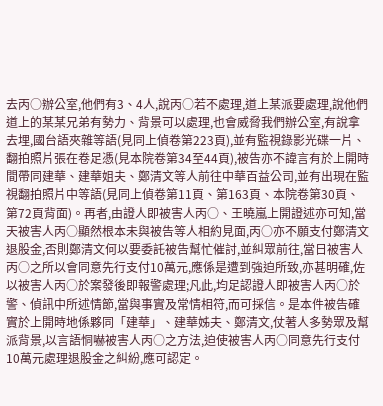去丙○辦公室,他們有3、4人,說丙○若不處理,道上某派要處理,說他們道上的某某兄弟有勢力、背景可以處理,也會威脅我們辦公室,有說拿去埋,國台語夾雜等語(見同上偵卷第223頁),並有監視錄影光碟一片、翻拍照片張在卷足憑(見本院卷第34至44頁),被告亦不諱言有於上開時間帶同建華、建華姐夫、鄭清文等人前往中華百益公司,並有出現在監視翻拍照片中等語(見同上偵卷第11頁、第163頁、本院卷第30頁、第72頁背面)。再者,由證人即被害人丙○、王曉嵐上開證述亦可知,當天被害人丙○顯然根本未與被告等人相約見面,丙○亦不願支付鄭清文退股金,否則鄭清文何以要委託被告幫忙催討,並糾眾前往,當日被害人丙○之所以會同意先行支付10萬元,應係是遭到強迫所致,亦甚明確,佐以被害人丙○於案發後即報警處理;凡此,均足認證人即被害人丙○於警、偵訊中所述情節,當與事實及常情相符,而可採信。是本件被告確實於上開時地係夥同「建華」、建華姊夫、鄭清文,仗著人多勢眾及幫派背景,以言語恫嚇被害人丙○之方法,迫使被害人丙○同意先行支付10萬元處理退股金之糾紛,應可認定。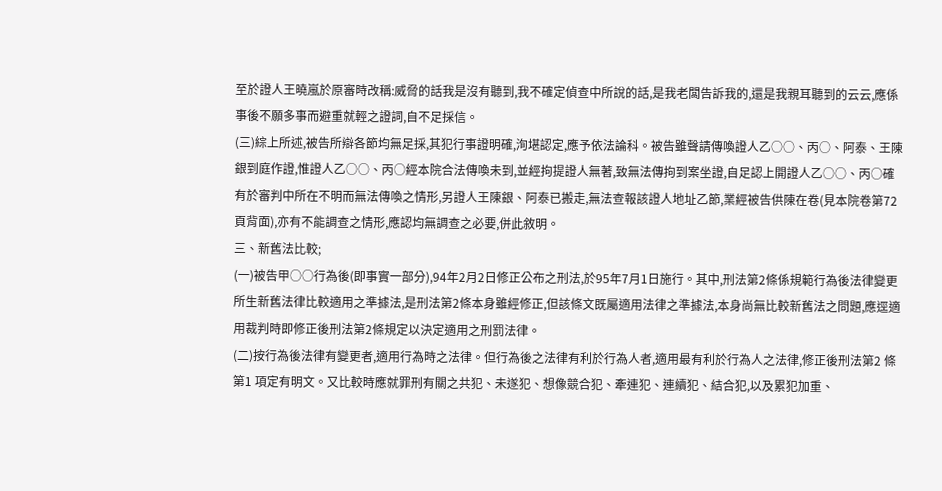至於證人王曉嵐於原審時改稱:威脅的話我是沒有聽到,我不確定偵查中所說的話,是我老闆告訴我的,還是我親耳聽到的云云,應係事後不願多事而避重就輕之證詞,自不足採信。
(三)綜上所述,被告所辯各節均無足採,其犯行事證明確,洵堪認定,應予依法論科。被告雖聲請傳喚證人乙○○、丙○、阿泰、王陳銀到庭作證,惟證人乙○○、丙○經本院合法傳喚未到,並經拘提證人無著,致無法傳拘到案坐證,自足認上開證人乙○○、丙○確有於審判中所在不明而無法傳喚之情形,另證人王陳銀、阿泰已搬走,無法查報該證人地址乙節,業經被告供陳在卷(見本院卷第72頁背面),亦有不能調查之情形,應認均無調查之必要,併此敘明。
三、新舊法比較;
(一)被告甲○○行為後(即事實一部分),94年2月2日修正公布之刑法,於95年7月1日施行。其中,刑法第2條係規範行為後法律變更所生新舊法律比較適用之準據法,是刑法第2條本身雖經修正,但該條文既屬適用法律之準據法,本身尚無比較新舊法之問題,應逕適用裁判時即修正後刑法第2條規定以決定適用之刑罰法律。
(二)按行為後法律有變更者,適用行為時之法律。但行為後之法律有利於行為人者,適用最有利於行為人之法律,修正後刑法第2 條第1 項定有明文。又比較時應就罪刑有關之共犯、未遂犯、想像競合犯、牽連犯、連續犯、結合犯,以及累犯加重、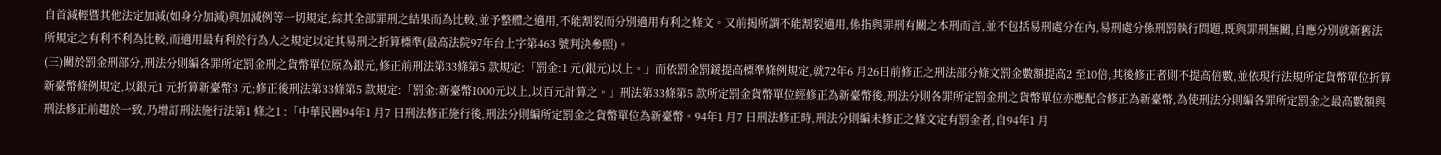自首減輕暨其他法定加減(如身分加減)與加減例等一切規定,綜其全部罪刑之結果而為比較,並予整體之適用,不能割裂而分別適用有利之條文。又前揭所謂不能割裂適用,係指與罪刑有關之本刑而言,並不包括易刑處分在內,易刑處分係刑罰執行問題,既與罪刑無關,自應分別就新舊法所規定之有利不利為比較,而適用最有利於行為人之規定以定其易刑之折算標準(最高法院97年台上字第463 號判決參照)。
(三)關於罰金刑部分,刑法分則編各罪所定罰金刑之貨幣單位原為銀元,修正前刑法第33條第5 款規定:「罰金:1 元(銀元)以上。」而依罰金罰鍰提高標準條例規定,就72年6 月26日前修正之刑法部分條文罰金數額提高2 至10倍,其後修正者則不提高倍數,並依現行法規所定貨幣單位折算新臺幣條例規定,以銀元1 元折算新臺幣3 元;修正後刑法第33條第5 款規定:「罰金:新臺幣1000元以上,以百元計算之。」刑法第33條第5 款所定罰金貨幣單位經修正為新臺幣後,刑法分則各罪所定罰金刑之貨幣單位亦應配合修正為新臺幣,為使刑法分則編各罪所定罰金之最高數額與刑法修正前趨於一致,乃增訂刑法施行法第1 條之1 :「中華民國94年1 月7 日刑法修正施行後,刑法分則編所定罰金之貨幣單位為新臺幣。94年1 月7 日刑法修正時,刑法分則編未修正之條文定有罰金者,自94年1 月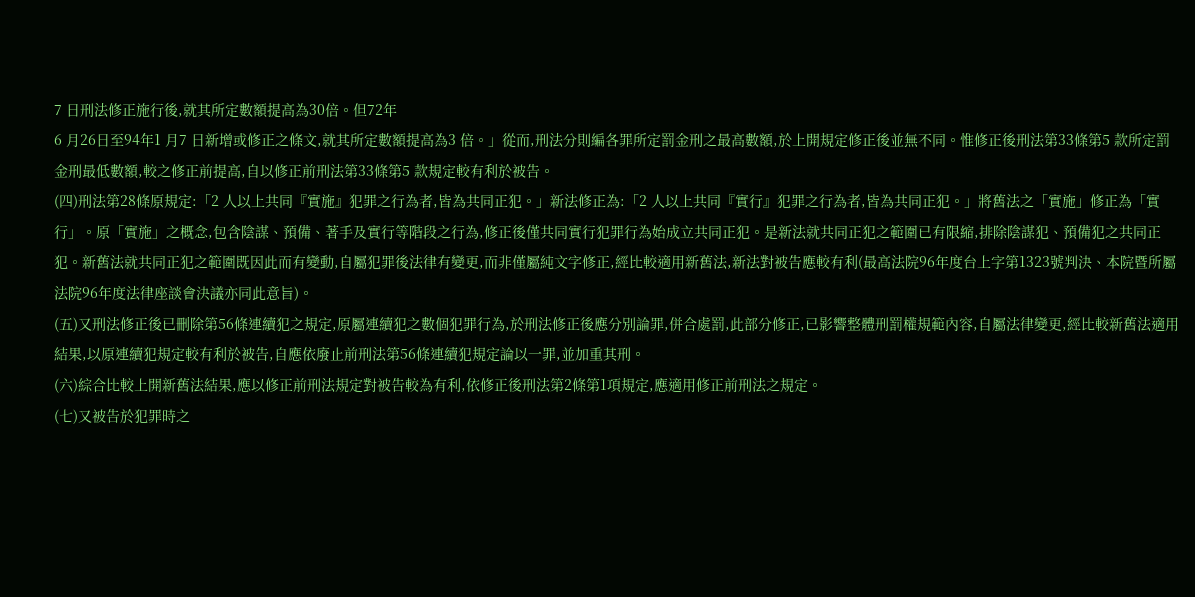7 日刑法修正施行後,就其所定數額提高為30倍。但72年
6 月26日至94年1 月7 日新增或修正之條文,就其所定數額提高為3 倍。」從而,刑法分則編各罪所定罰金刑之最高數額,於上開規定修正後並無不同。惟修正後刑法第33條第5 款所定罰金刑最低數額,較之修正前提高,自以修正前刑法第33條第5 款規定較有利於被告。
(四)刑法第28條原規定:「2 人以上共同『實施』犯罪之行為者,皆為共同正犯。」新法修正為:「2 人以上共同『實行』犯罪之行為者,皆為共同正犯。」將舊法之「實施」修正為「實行」。原「實施」之概念,包含陰謀、預備、著手及實行等階段之行為,修正後僅共同實行犯罪行為始成立共同正犯。是新法就共同正犯之範圍已有限縮,排除陰謀犯、預備犯之共同正犯。新舊法就共同正犯之範圍既因此而有變動,自屬犯罪後法律有變更,而非僅屬純文字修正,經比較適用新舊法,新法對被告應較有利(最高法院96年度台上字第1323號判決、本院暨所屬法院96年度法律座談會決議亦同此意旨)。
(五)又刑法修正後已刪除第56條連續犯之規定,原屬連續犯之數個犯罪行為,於刑法修正後應分別論罪,併合處罰,此部分修正,已影響整體刑罰權規範內容,自屬法律變更,經比較新舊法適用結果,以原連續犯規定較有利於被告,自應依廢止前刑法第56條連續犯規定論以一罪,並加重其刑。
(六)綜合比較上開新舊法結果,應以修正前刑法規定對被告較為有利,依修正後刑法第2條第1項規定,應適用修正前刑法之規定。
(七)又被告於犯罪時之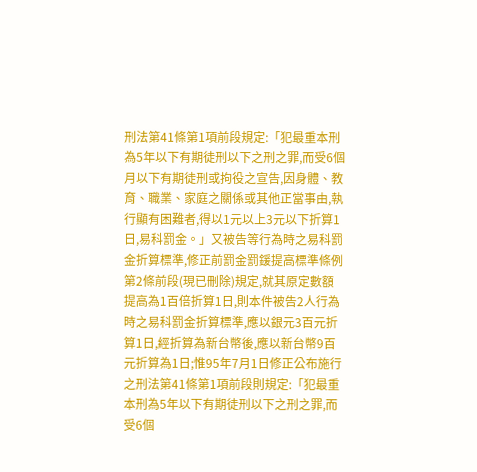刑法第41條第1項前段規定:「犯最重本刑為5年以下有期徒刑以下之刑之罪,而受6個月以下有期徒刑或拘役之宣告,因身體、教育、職業、家庭之關係或其他正當事由,執行顯有困難者,得以1元以上3元以下折算1日,易科罰金。」又被告等行為時之易科罰金折算標準,修正前罰金罰鍰提高標準條例第2條前段(現已刪除)規定,就其原定數額提高為1百倍折算1日,則本件被告2人行為時之易科罰金折算標準,應以銀元3百元折算1日,經折算為新台幣後,應以新台幣9百元折算為1日;惟95年7月1日修正公布施行之刑法第41條第1項前段則規定:「犯最重本刑為5年以下有期徒刑以下之刑之罪,而受6個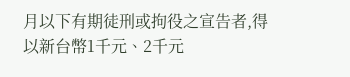月以下有期徒刑或拘役之宣告者,得以新台幣1千元、2千元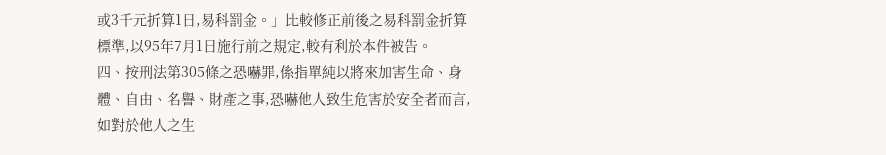或3千元折算1日,易科罰金。」比較修正前後之易科罰金折算標準,以95年7月1日施行前之規定,較有利於本件被告。
四、按刑法第305條之恐嚇罪,係指單純以將來加害生命、身體、自由、名譽、財產之事,恐嚇他人致生危害於安全者而言,如對於他人之生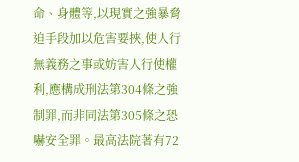命、身體等,以現實之強暴脅迫手段加以危害要挾,使人行無義務之事或妨害人行使權利,應構成刑法第304條之強制罪,而非同法第305條之恐嚇安全罪。最高法院著有72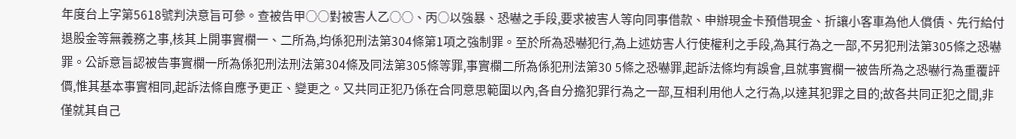年度台上字第5618號判決意旨可參。查被告甲○○對被害人乙○○、丙○以強暴、恐嚇之手段,要求被害人等向同事借款、申辦現金卡預借現金、折讓小客車為他人償債、先行給付退股金等無義務之事,核其上開事實欄一、二所為,均係犯刑法第304條第1項之強制罪。至於所為恐嚇犯行,為上述妨害人行使權利之手段,為其行為之一部,不另犯刑法第305條之恐嚇罪。公訴意旨認被告事實欄一所為係犯刑法刑法第304條及同法第305條等罪,事實欄二所為係犯刑法第30 5條之恐嚇罪,起訴法條均有誤會,且就事實欄一被告所為之恐嚇行為重覆評價,惟其基本事實相同,起訴法條自應予更正、變更之。又共同正犯乃係在合同意思範圍以內,各自分擔犯罪行為之一部,互相利用他人之行為,以達其犯罪之目的;故各共同正犯之間,非僅就其自己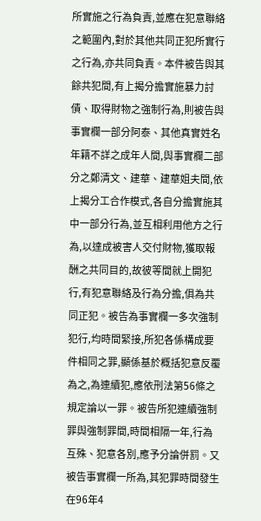所實施之行為負責,並應在犯意聯絡之範圍內,對於其他共同正犯所實行之行為,亦共同負責。本件被告與其餘共犯間,有上揭分擔實施暴力討債、取得財物之強制行為,則被告與事實欄一部分阿泰、其他真實姓名年籍不詳之成年人間,與事實欄二部分之鄭清文、建華、建華姐夫間,依上揭分工合作模式,各自分擔實施其中一部分行為,並互相利用他方之行為,以達成被害人交付財物,獲取報酬之共同目的,故彼等間就上開犯行,有犯意聯絡及行為分擔,俱為共同正犯。被告為事實欄一多次強制犯行,均時間緊接,所犯各係構成要件相同之罪,顯係基於概括犯意反覆為之,為連續犯,應依刑法第56條之規定論以一罪。被告所犯連續強制罪與強制罪間,時間相隔一年,行為互殊、犯意各別,應予分論併罰。又被告事實欄一所為,其犯罪時間發生在96年4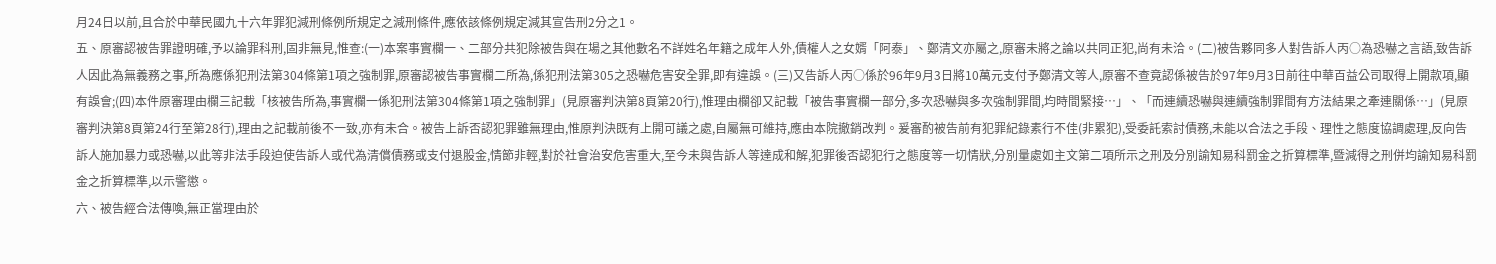月24日以前,且合於中華民國九十六年罪犯減刑條例所規定之減刑條件,應依該條例規定減其宣告刑2分之1。
五、原審認被告罪證明確,予以論罪科刑,固非無見,惟查:(一)本案事實欄一、二部分共犯除被告與在場之其他數名不詳姓名年籍之成年人外,債權人之女婿「阿泰」、鄭清文亦屬之,原審未將之論以共同正犯,尚有未洽。(二)被告夥同多人對告訴人丙○為恐嚇之言語,致告訴人因此為無義務之事,所為應係犯刑法第304條第1項之強制罪,原審認被告事實欄二所為,係犯刑法第305之恐嚇危害安全罪,即有違誤。(三)又告訴人丙○係於96年9月3日將10萬元支付予鄭清文等人,原審不查竟認係被告於97年9月3日前往中華百益公司取得上開款項,顯有誤會;(四)本件原審理由欄三記載「核被告所為,事實欄一係犯刑法第304條第1項之強制罪」(見原審判決第8頁第20行),惟理由欄卻又記載「被告事實欄一部分,多次恐嚇與多次強制罪間,均時間緊接…」、「而連續恐嚇與連續強制罪間有方法結果之牽連關係…」(見原審判決第8頁第24行至第28行),理由之記載前後不一致,亦有未合。被告上訴否認犯罪雖無理由,惟原判決既有上開可議之處,自屬無可維持,應由本院撤銷改判。爰審酌被告前有犯罪紀錄素行不佳(非累犯),受委託索討債務,未能以合法之手段、理性之態度協調處理,反向告訴人施加暴力或恐嚇,以此等非法手段迫使告訴人或代為清償債務或支付退股金,情節非輕,對於社會治安危害重大,至今未與告訴人等達成和解,犯罪後否認犯行之態度等一切情狀,分別量處如主文第二項所示之刑及分別諭知易科罰金之折算標準,暨減得之刑併均諭知易科罰金之折算標準,以示警懲。
六、被告經合法傳喚,無正當理由於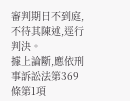審判期日不到庭,不待其陳述,逕行判決。
據上論斷,應依刑事訴訟法第369條第1項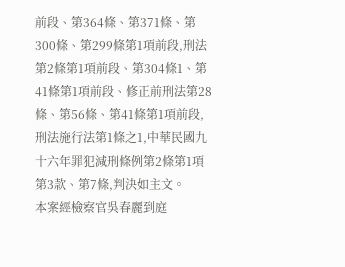前段、第364條、第371條、第300條、第299條第1項前段,刑法第2條第1項前段、第304條1、第41條第1項前段、修正前刑法第28條、第56條、第41條第1項前段,刑法施行法第1條之1,中華民國九十六年罪犯減刑條例第2條第1項第3款、第7條,判決如主文。
本案經檢察官吳春麗到庭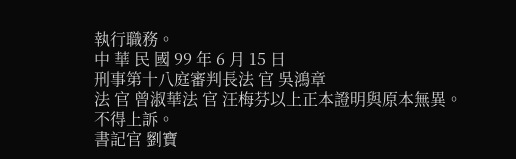執行職務。
中 華 民 國 99 年 6 月 15 日
刑事第十八庭審判長法 官 吳鴻章
法 官 曾淑華法 官 汪梅芬以上正本證明與原本無異。
不得上訴。
書記官 劉寶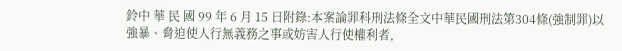鈴中 華 民 國 99 年 6 月 15 日附錄:本案論罪科刑法條全文中華民國刑法第304條(強制罪)以強暴、脅迫使人行無義務之事或妨害人行使權利者,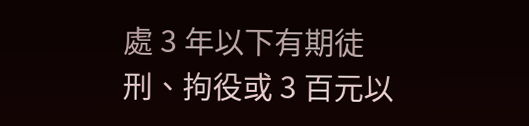處 3 年以下有期徒刑、拘役或 3 百元以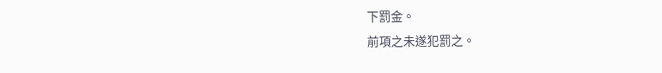下罰金。
前項之未遂犯罰之。